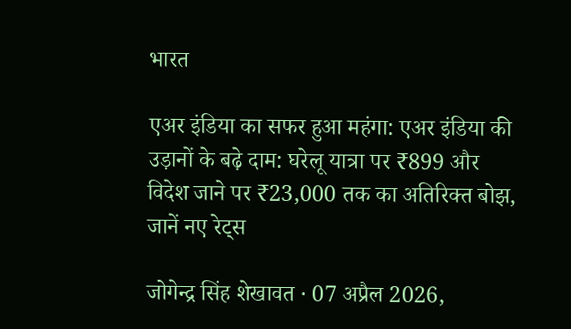भारत

एअर इंडिया का सफर हुआ महंगा: एअर इंडिया की उड़ानों के बढ़े दाम: घरेलू यात्रा पर ₹899 और विदेश जाने पर ₹23,000 तक का अतिरिक्त बोझ, जानें नए रेट्स

जोगेन्द्र सिंह शेखावत · 07 अप्रैल 2026,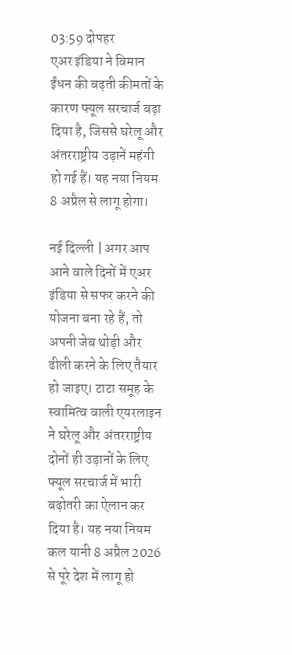03:59 दोपहर
एअर इंडिया ने विमान ईंधन की बढ़ती कीमतों के कारण फ्यूल सरचार्ज बढ़ा दिया है, जिससे घरेलू और अंतरराष्ट्रीय उड़ानें महंगी हो गई हैं। यह नया नियम 8 अप्रैल से लागू होगा।

नई दिल्ली | अगर आप आने वाले दिनों में एअर इंडिया से सफर करने की योजना बना रहे हैं, तो अपनी जेब थोड़ी और ढीली करने के लिए तैयार हो जाइए। टाटा समूह के स्वामित्व वाली एयरलाइन ने घरेलू और अंतरराष्ट्रीय दोनों ही उड़ानों के लिए फ्यूल सरचार्ज में भारी बढ़ोतरी का ऐलान कर दिया है। यह नया नियम कल यानी 8 अप्रैल 2026 से पूरे देश में लागू हो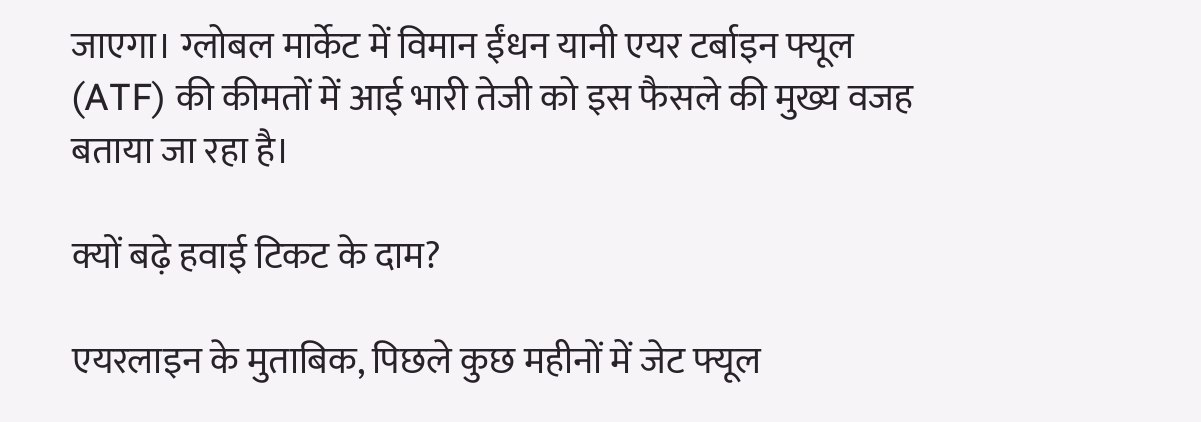जाएगा। ग्लोबल मार्केट में विमान ईंधन यानी एयर टर्बाइन फ्यूल (ATF) की कीमतों में आई भारी तेजी को इस फैसले की मुख्य वजह बताया जा रहा है।

क्यों बढ़े हवाई टिकट के दाम?

एयरलाइन के मुताबिक, पिछले कुछ महीनों में जेट फ्यूल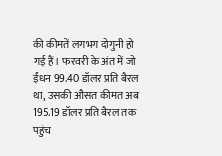की कीमतें लगभग दोगुनी हो गई हैं। फरवरी के अंत में जो ईंधन 99.40 डॉलर प्रति बैरल था, उसकी औसत कीमत अब 195.19 डॉलर प्रति बैरल तक पहुंच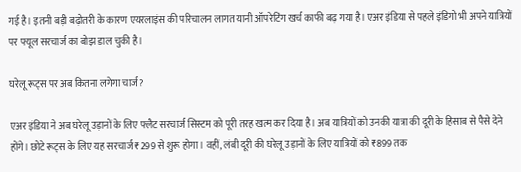गई है। इतनी बड़ी बढ़ोतरी के कारण एयरलाइंस की परिचालन लागत यानी ऑपरेटिंग खर्च काफी बढ़ गया है। एअर इंडिया से पहले इंडिगो भी अपने यात्रियों पर फ्यूल सरचार्ज का बोझ डाल चुकी है।

घरेलू रूट्स पर अब कितना लगेगा चार्ज?

एअर इंडिया ने अब घरेलू उड़ानों के लिए फ्लैट सरचार्ज सिस्टम को पूरी तरह खत्म कर दिया है। अब यात्रियों को उनकी यात्रा की दूरी के हिसाब से पैसे देने होंगे। छोटे रूट्स के लिए यह सरचार्ज ₹299 से शुरू होगा। वहीं, लंबी दूरी की घरेलू उड़ानों के लिए यात्रियों को ₹899 तक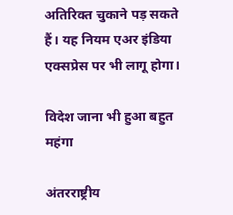अतिरिक्त चुकाने पड़ सकते हैं। यह नियम एअर इंडिया एक्सप्रेस पर भी लागू होगा।

विदेश जाना भी हुआ बहुत महंगा

अंतरराष्ट्रीय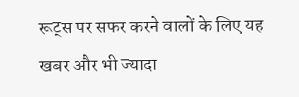रूट्स पर सफर करने वालों के लिए यह खबर और भी ज्यादा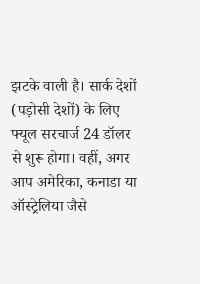झटके वाली है। सार्क देशों (पड़ोसी देशों) के लिए फ्यूल सरचार्ज 24 डॉलर से शुरू होगा। वहीं, अगर आप अमेरिका, कनाडा या ऑस्ट्रेलिया जैसे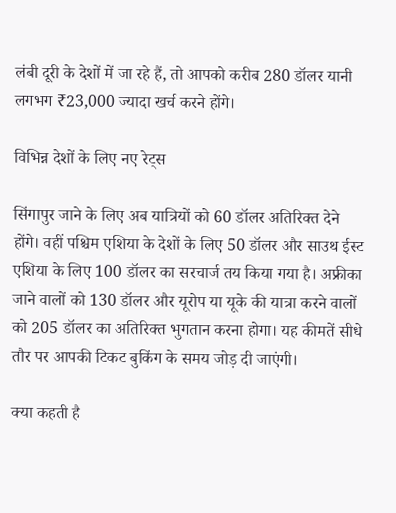लंबी दूरी के देशों में जा रहे हैं, तो आपको करीब 280 डॉलर यानी लगभग ₹23,000 ज्यादा खर्च करने होंगे।

विभिन्न देशों के लिए नए रेट्स

सिंगापुर जाने के लिए अब यात्रियों को 60 डॉलर अतिरिक्त देने होंगे। वहीं पश्चिम एशिया के देशों के लिए 50 डॉलर और साउथ ईस्ट एशिया के लिए 100 डॉलर का सरचार्ज तय किया गया है। अफ्रीका जाने वालों को 130 डॉलर और यूरोप या यूके की यात्रा करने वालों को 205 डॉलर का अतिरिक्त भुगतान करना होगा। यह कीमतें सीधे तौर पर आपकी टिकट बुकिंग के समय जोड़ दी जाएंगी।

क्या कहती है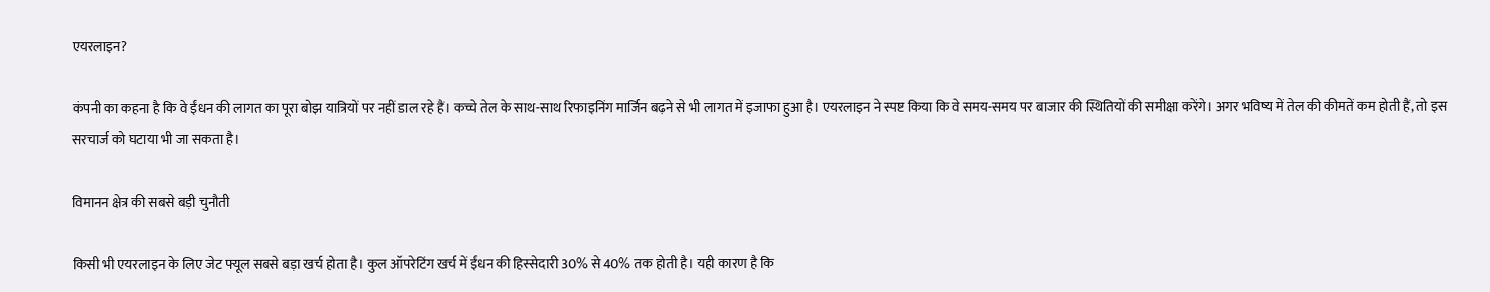एयरलाइन?

कंपनी का कहना है कि वे ईंधन की लागत का पूरा बोझ यात्रियों पर नहीं डाल रहे हैं। कच्चे तेल के साथ-साथ रिफाइनिंग मार्जिन बढ़ने से भी लागत में इजाफा हुआ है। एयरलाइन ने स्पष्ट किया कि वे समय-समय पर बाजार की स्थितियों की समीक्षा करेंगे। अगर भविष्य में तेल की कीमतें कम होती हैं, तो इस सरचार्ज को घटाया भी जा सकता है।

विमानन क्षेत्र की सबसे बड़ी चुनौती

किसी भी एयरलाइन के लिए जेट फ्यूल सबसे बड़ा खर्च होता है। कुल ऑपरेटिंग खर्च में ईंधन की हिस्सेदारी 30% से 40% तक होती है। यही कारण है कि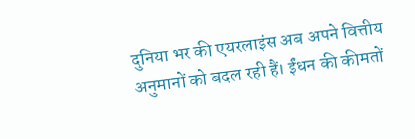दुनिया भर की एयरलाइंस अब अपने वित्तीय अनुमानों को बदल रही हैं। ईंधन की कीमतों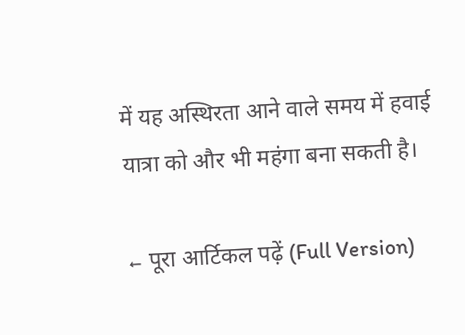में यह अस्थिरता आने वाले समय में हवाई यात्रा को और भी महंगा बना सकती है।

← पूरा आर्टिकल पढ़ें (Full Version)